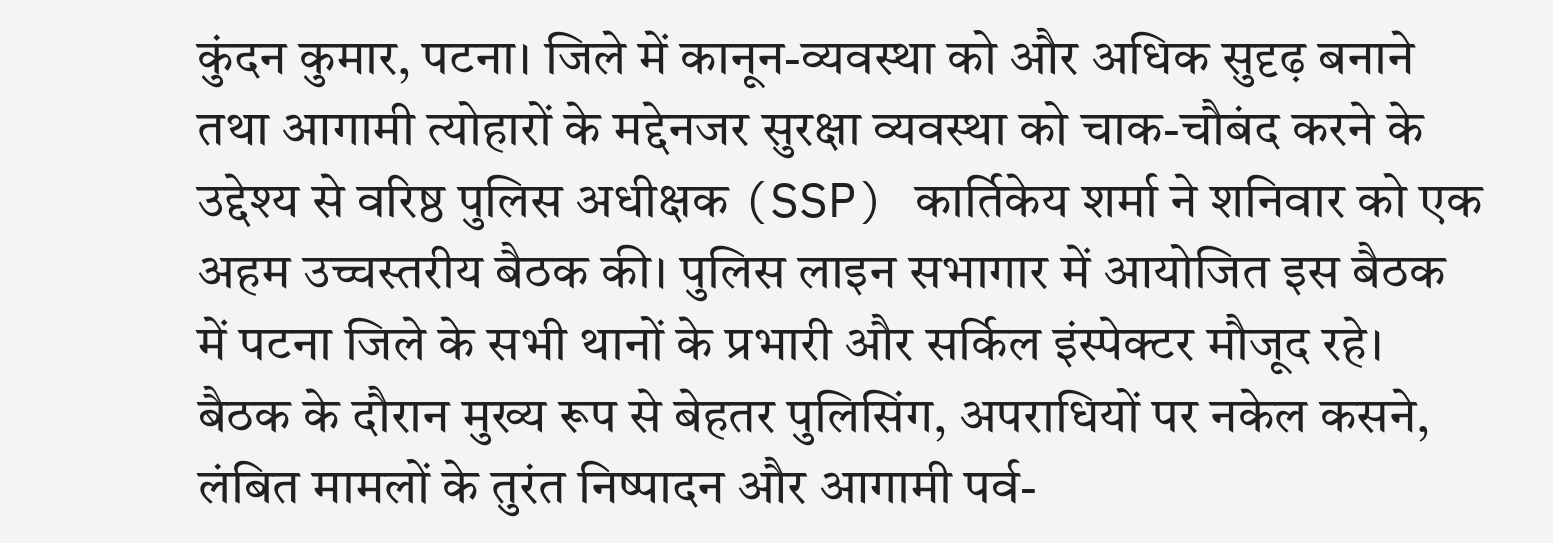कुंदन कुमार, पटना। जिले में कानून-व्यवस्था को और अधिक सुदृढ़ बनाने तथा आगामी त्योहारों के मद्देनजर सुरक्षा व्यवस्था को चाक-चौबंद करने के उद्देश्य से वरिष्ठ पुलिस अधीक्षक (SSP) कार्तिकेय शर्मा ने शनिवार को एक अहम उच्चस्तरीय बैठक की। पुलिस लाइन सभागार में आयोजित इस बैठक में पटना जिले के सभी थानों के प्रभारी और सर्किल इंस्पेक्टर मौजूद रहे। बैठक के दौरान मुख्य रूप से बेहतर पुलिसिंग, अपराधियों पर नकेल कसने, लंबित मामलों के तुरंत निष्पादन और आगामी पर्व-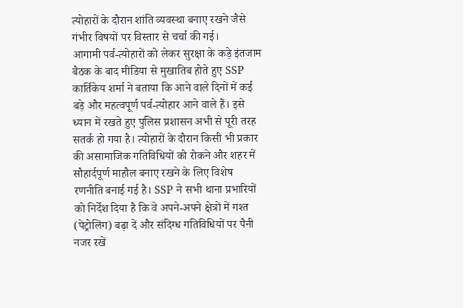त्योहारों के दौरान शांति व्यवस्था बनाए रखने जैसे गंभीर विषयों पर विस्तार से चर्चा की गई।
आगामी पर्व-त्योहारों को लेकर सुरक्षा के कड़े इंतजाम
बैठक के बाद मीडिया से मुखातिब होते हुए SSP कार्तिकेय शर्मा ने बताया कि आने वाले दिनों में कई बड़े और महत्वपूर्ण पर्व-त्योहार आने वाले हैं। इसे ध्यान में रखते हुए पुलिस प्रशासन अभी से पूरी तरह सतर्क हो गया है। त्योहारों के दौरान किसी भी प्रकार की असामाजिक गतिविधियों को रोकने और शहर में सौहार्दपूर्ण माहौल बनाए रखने के लिए विशेष रणनीति बनाई गई है। SSP ने सभी थाना प्रभारियों को निर्देश दिया है कि वे अपने-अपने क्षेत्रों में गश्त (पेट्रोलिंग) बढ़ा दें और संदिग्ध गतिविधियों पर पैनी नजर रखें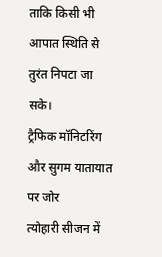ताकि किसी भी आपात स्थिति से तुरंत निपटा जा सके।
ट्रैफिक मॉनिटरिंग और सुगम यातायात पर जोर
त्योहारी सीजन में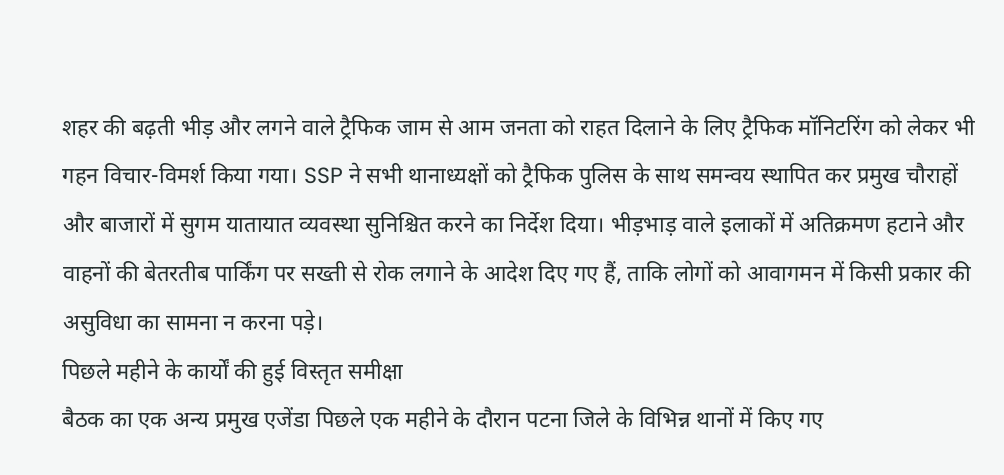शहर की बढ़ती भीड़ और लगने वाले ट्रैफिक जाम से आम जनता को राहत दिलाने के लिए ट्रैफिक मॉनिटरिंग को लेकर भी गहन विचार-विमर्श किया गया। SSP ने सभी थानाध्यक्षों को ट्रैफिक पुलिस के साथ समन्वय स्थापित कर प्रमुख चौराहों और बाजारों में सुगम यातायात व्यवस्था सुनिश्चित करने का निर्देश दिया। भीड़भाड़ वाले इलाकों में अतिक्रमण हटाने और वाहनों की बेतरतीब पार्किंग पर सख्ती से रोक लगाने के आदेश दिए गए हैं, ताकि लोगों को आवागमन में किसी प्रकार की असुविधा का सामना न करना पड़े।
पिछले महीने के कार्यों की हुई विस्तृत समीक्षा
बैठक का एक अन्य प्रमुख एजेंडा पिछले एक महीने के दौरान पटना जिले के विभिन्न थानों में किए गए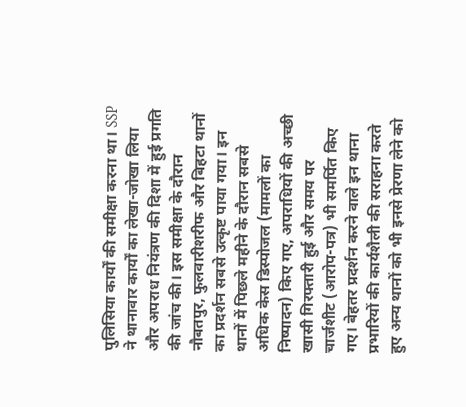पुलिसिया कार्यों की समीक्षा करना था। SSP ने थानावार कार्यों का लेखा-जोखा लिया और अपराध नियंत्रण की दिशा में हुई प्रगति की जांच की। इस समीक्षा के दौरान नौबतपुर, फुलवारीशरीफ और बिहटा थानों का प्रदर्शन सबसे उत्कृष्ट पाया गया। इन थानों में पिछले महीने के दौरान सबसे अधिक केस डिस्पोजल (मामलों का निष्पादन) किए गए, अपराधियों की अच्छी खासी गिरफ्तारी हुई और समय पर चार्जशीट (आरोप-पत्र) भी समर्पित किए गए। बेहतर प्रदर्शन करने वाले इन थाना प्रभारियों की कार्यशैली की सराहना करते हुए अन्य थानों को भी इनसे प्रेरणा लेने को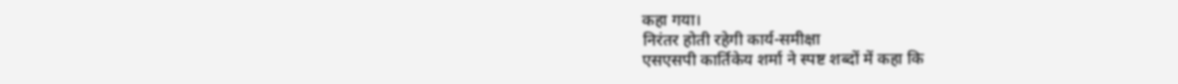कहा गया।
निरंतर होती रहेगी कार्य-समीक्षा
एसएसपी कार्तिकेय शर्मा ने स्पष्ट शब्दों में कहा कि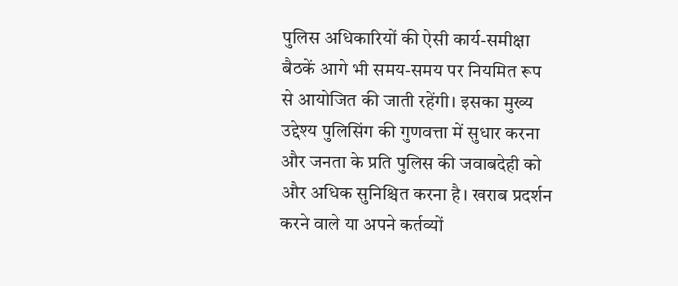पुलिस अधिकारियों की ऐसी कार्य-समीक्षा बैठकें आगे भी समय-समय पर नियमित रूप से आयोजित की जाती रहेंगी। इसका मुख्य उद्देश्य पुलिसिंग की गुणवत्ता में सुधार करना और जनता के प्रति पुलिस की जवाबदेही को और अधिक सुनिश्चित करना है। खराब प्रदर्शन करने वाले या अपने कर्तव्यों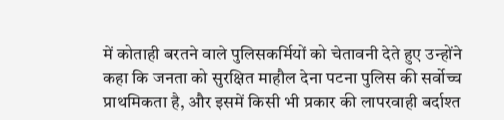में कोताही बरतने वाले पुलिसकर्मियों को चेतावनी देते हुए उन्होंने कहा कि जनता को सुरक्षित माहौल देना पटना पुलिस की सर्वोच्च प्राथमिकता है, और इसमें किसी भी प्रकार की लापरवाही बर्दाश्त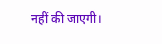नहीं की जाएगी।